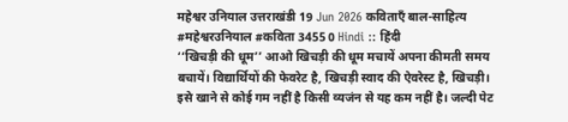महेश्वर उनियाल उत्तराखंडी 19 Jun 2026 कविताएँ बाल-साहित्य #महेश्वरउनियाल #कविता 3455 0 Hindi :: हिंदी
‘‘खिचड़ी की धूम’’ आओ खिचड़ी की धूम मचायें अपना कीमती समय बचायें। विद्यार्थियों की फेवरेट है, खिचड़ी स्वाद की ऐवरेस्ट है, खिचड़ी। इसे खाने से कोई गम नहीं है किसी व्यजंन से यह कम नहीं है। जल्दी पेट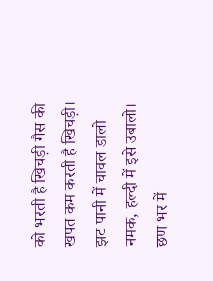को भरती है खिचड़ी गैस की खपत कम करती है खिचड़ी। झट पानी में चावल डालो नमक, हल्दी में इसे उबालो। छण भर में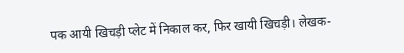पक आयी खिचड़ी प्लेट में निकाल कर, फिर खायी खिचड़ी। लेखक-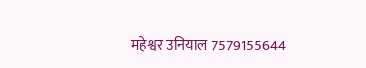महेश्वर उनियाल 7579155644